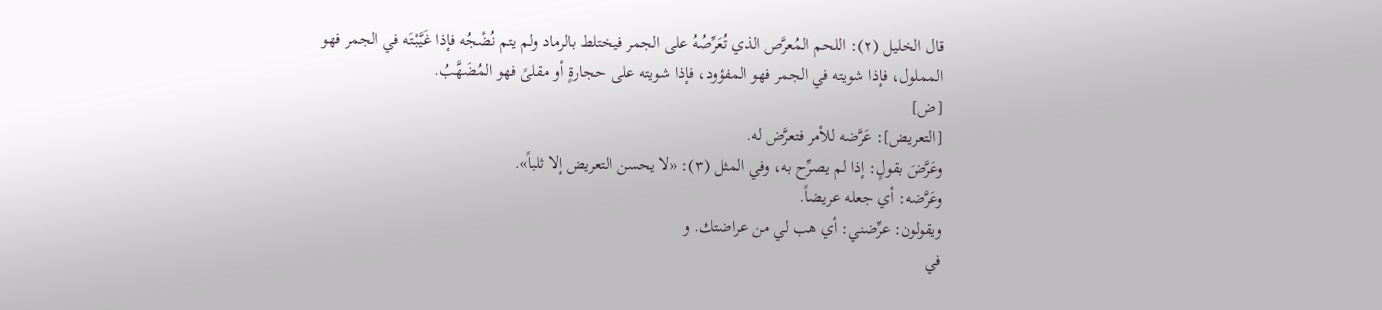قال الخليل (٢): اللحم المُعرَّص الذي تُعَرِّصُهُ على الجمر فيختلط بالرماد ولم يتم نُضْجُه فإذا غَيَّبْتَه في الجمر فهو المملول، فإذا شويته في الجمر فهو المفؤود، فإذا شويته على حجارةٍ أو مقلىً فهو المُضَهَّبُ.
[ض]
[التعريض]: عَرَّضه للأمر فتعرَّض له.
وعَرَّضَ بقولٍ: إذا لم يصرِّح به، وفي المثل (٣): «لا يحسن التعريض إلا ثلباً».
وعَرَّضه: أي جعله عريضاً.
ويقولون: عرِّضني: أي هب لي من عراضتك. و
في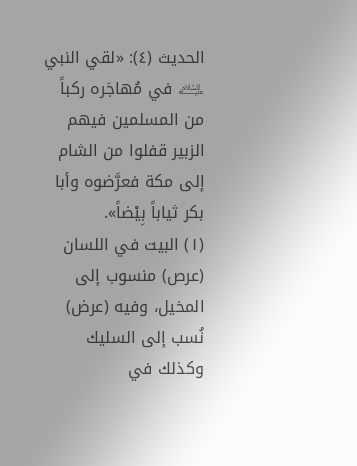الحديث (٤): «لقي النبي ﵇ في مُهاجَره ركباً من المسلمين فيهم الزبير قفلوا من الشام إلى مكة فعرَّضوه وأبا بكر ثياباً بِيْضاً».
(١) البيت في اللسان (عرص) منسوب إلى المخيل، وفيه (عرض) نُسب إلى السليك وكذلك في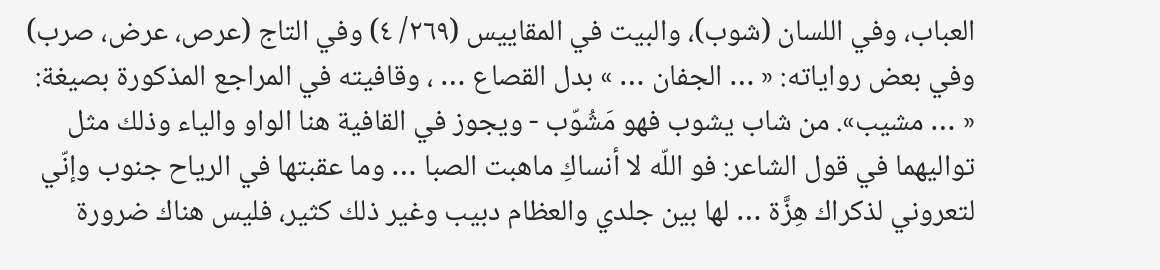العباب، وفي اللسان (شوب)، والبيت في المقاييس (٢٦٩/ ٤) وفي التاج (عرص، عرض، صرب) وفي بعض رواياته: « … الجفان … » بدل القصاع … ، وقافيته في المراجع المذكورة بصيغة: « … مشيب». من شاب يشوب فهو مَشُوّب - ويجوز في القافية هنا الواو والياء وذلك مثل تواليهما في قول الشاعر: فو اللّه لا أنساكِ ماهبت الصبا … وما عقبتها في الرياح جنوب وإنّي لتعروني لذكراك هِزَّة … لها بين جلدي والعظام دبيب وغير ذلك كثير، فليس هناك ضرورة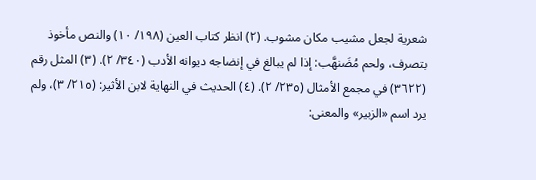شعرية لجعل مشيب مكان مشوب. (٢) انظر كتاب العين (١٩٨/ ١٠) والنص مأخوذ بتصرف، ولحم مُضَنهَّب: إذا لم يبالغ في إنضاجه ديوانه الأدب (٣٤٠/ ٢). (٣) المثل رقم (٣٦٢٢) في مجمع الأمثال (٢٣٥/ ٢). (٤) الحديث في النهاية لابن الأثير: (٢١٥/ ٣)، ولم يرد اسم «الزبير» والمعنى: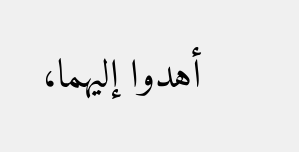أهدوا إليهما،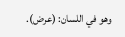وهو في اللسان: (عرض).